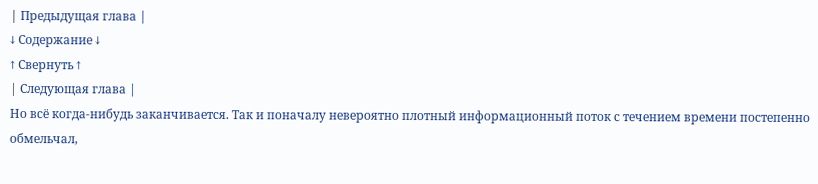| Предыдущая глава |
↓ Содержание ↓
↑ Свернуть ↑
| Следующая глава |
Но всё когда-нибудь заканчивается. Так и поначалу невероятно плотный информационный поток с течением времени постепенно обмельчал,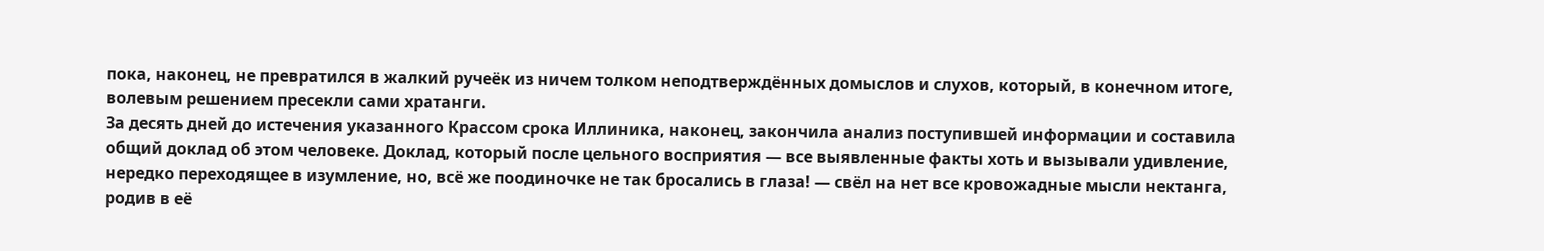пока, наконец, не превратился в жалкий ручеёк из ничем толком неподтверждённых домыслов и слухов, который, в конечном итоге, волевым решением пресекли сами хратанги.
За десять дней до истечения указанного Крассом срока Иллиника, наконец, закончила анализ поступившей информации и составила общий доклад об этом человеке. Доклад, который после цельного восприятия — все выявленные факты хоть и вызывали удивление, нередко переходящее в изумление, но, всё же поодиночке не так бросались в глаза! — свёл на нет все кровожадные мысли нектанга, родив в её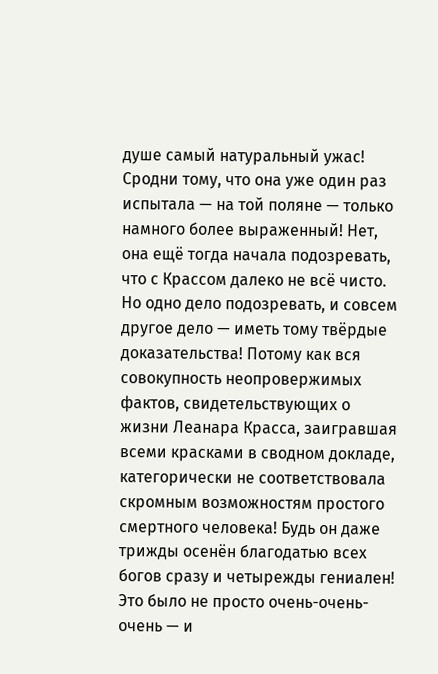душе самый натуральный ужас! Сродни тому, что она уже один раз испытала — на той поляне — только намного более выраженный! Нет, она ещё тогда начала подозревать, что с Крассом далеко не всё чисто. Но одно дело подозревать, и совсем другое дело — иметь тому твёрдые доказательства! Потому как вся совокупность неопровержимых фактов, свидетельствующих о жизни Леанара Красса, заигравшая всеми красками в сводном докладе, категорически не соответствовала скромным возможностям простого смертного человека! Будь он даже трижды осенён благодатью всех богов сразу и четырежды гениален! Это было не просто очень-очень-очень — и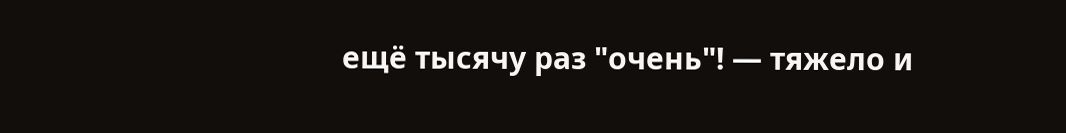ещё тысячу раз "очень"! — тяжело и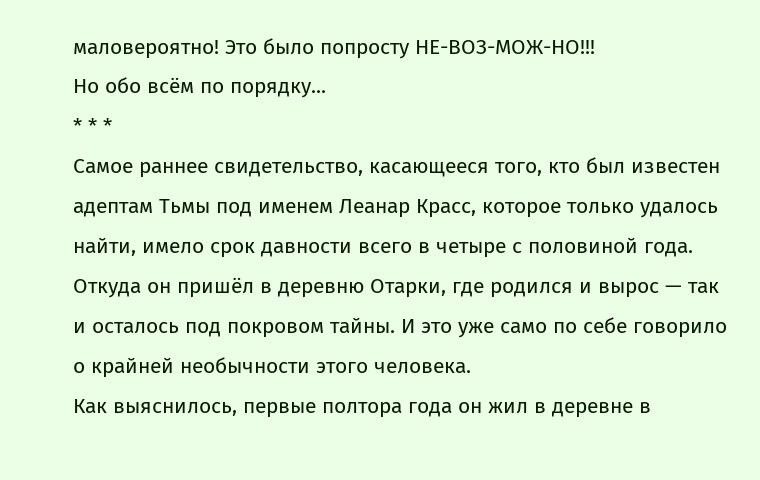маловероятно! Это было попросту НЕ-ВОЗ-МОЖ-НО!!!
Но обо всём по порядку...
* * *
Самое раннее свидетельство, касающееся того, кто был известен адептам Тьмы под именем Леанар Красс, которое только удалось найти, имело срок давности всего в четыре с половиной года. Откуда он пришёл в деревню Отарки, где родился и вырос — так и осталось под покровом тайны. И это уже само по себе говорило о крайней необычности этого человека.
Как выяснилось, первые полтора года он жил в деревне в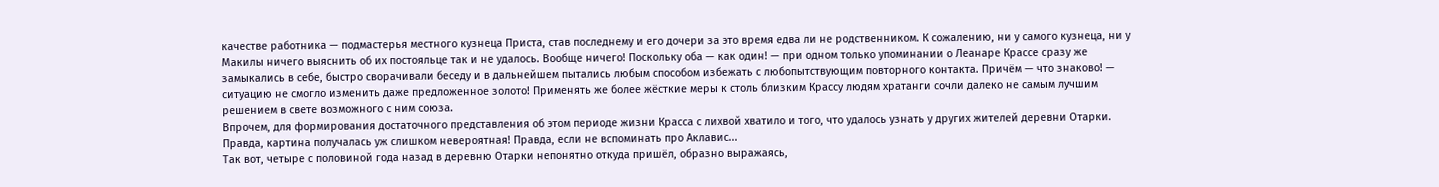качестве работника — подмастерья местного кузнеца Приста, став последнему и его дочери за это время едва ли не родственником. К сожалению, ни у самого кузнеца, ни у Макилы ничего выяснить об их постояльце так и не удалось. Вообще ничего! Поскольку оба — как один! — при одном только упоминании о Леанаре Крассе сразу же замыкались в себе, быстро сворачивали беседу и в дальнейшем пытались любым способом избежать с любопытствующим повторного контакта. Причём — что знаково! — ситуацию не смогло изменить даже предложенное золото! Применять же более жёсткие меры к столь близким Крассу людям хратанги сочли далеко не самым лучшим решением в свете возможного с ним союза.
Впрочем, для формирования достаточного представления об этом периоде жизни Красса с лихвой хватило и того, что удалось узнать у других жителей деревни Отарки. Правда, картина получалась уж слишком невероятная! Правда, если не вспоминать про Аклавис...
Так вот, четыре с половиной года назад в деревню Отарки непонятно откуда пришёл, образно выражаясь,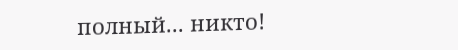полный... никто!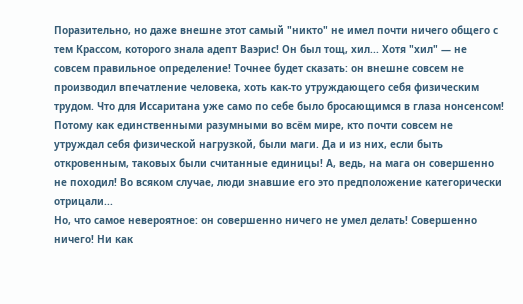Поразительно, но даже внешне этот самый "никто" не имел почти ничего общего с тем Крассом, которого знала адепт Ваэрис! Он был тощ, хил... Хотя "хил" — не совсем правильное определение! Точнее будет сказать: он внешне совсем не производил впечатление человека, хоть как-то утруждающего себя физическим трудом. Что для Иссаритана уже само по себе было бросающимся в глаза нонсенсом! Потому как единственными разумными во всём мире, кто почти совсем не утруждал себя физической нагрузкой, были маги. Да и из них, если быть откровенным, таковых были считанные единицы! А, ведь, на мага он совершенно не походил! Во всяком случае, люди знавшие его это предположение категорически отрицали...
Но, что самое невероятное: он совершенно ничего не умел делать! Совершенно ничего! Ни как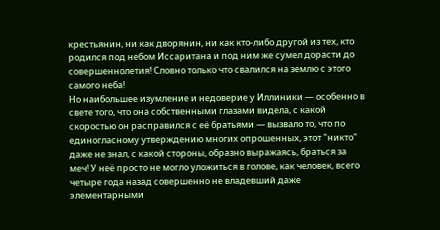крестьянин, ни как дворянин, ни как кто-либо другой из тех, кто родился под небом Иссаритана и под ним же сумел дорасти до совершеннолетия! Словно только что свалился на землю с этого самого неба!
Но наибольшее изумление и недоверие у Иллиники — особенно в свете того, что она собственными глазами видела, с какой скоростью он расправился с её братьями — вызвало то, что по единогласному утверждению многих опрошенных, этот "никто" даже не знал, с какой стороны, образно выражаясь, браться за меч! У неё просто не могло уложиться в голове, как человек, всего четыре года назад совершенно не владевший даже элементарными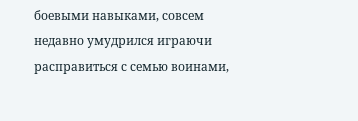боевыми навыками, совсем недавно умудрился играючи расправиться с семью воинами,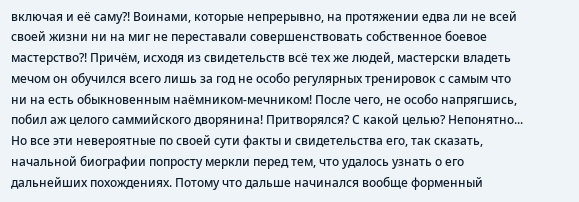включая и её саму?! Воинами, которые непрерывно, на протяжении едва ли не всей своей жизни ни на миг не переставали совершенствовать собственное боевое мастерство?! Причём, исходя из свидетельств всё тех же людей, мастерски владеть мечом он обучился всего лишь за год не особо регулярных тренировок с самым что ни на есть обыкновенным наёмником-мечником! После чего, не особо напрягшись, побил аж целого саммийского дворянина! Притворялся? С какой целью? Непонятно...
Но все эти невероятные по своей сути факты и свидетельства его, так сказать, начальной биографии попросту меркли перед тем, что удалось узнать о его дальнейших похождениях. Потому что дальше начинался вообще форменный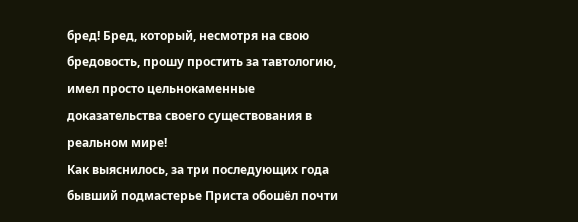бред! Бред, который, несмотря на свою бредовость, прошу простить за тавтологию, имел просто цельнокаменные доказательства своего существования в реальном мире!
Как выяснилось, за три последующих года бывший подмастерье Приста обошёл почти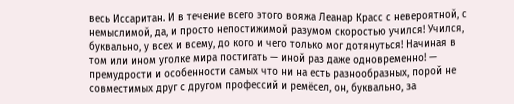весь Иссаритан. И в течение всего этого вояжа Леанар Красс с невероятной, с немыслимой, да, и просто непостижимой разумом скоростью учился! Учился, буквально, у всех и всему, до кого и чего только мог дотянуться! Начиная в том или ином уголке мира постигать — иной раз даже одновременно! — премудрости и особенности самых что ни на есть разнообразных, порой не совместимых друг с другом профессий и ремёсел, он, буквально, за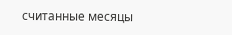считанные месяцы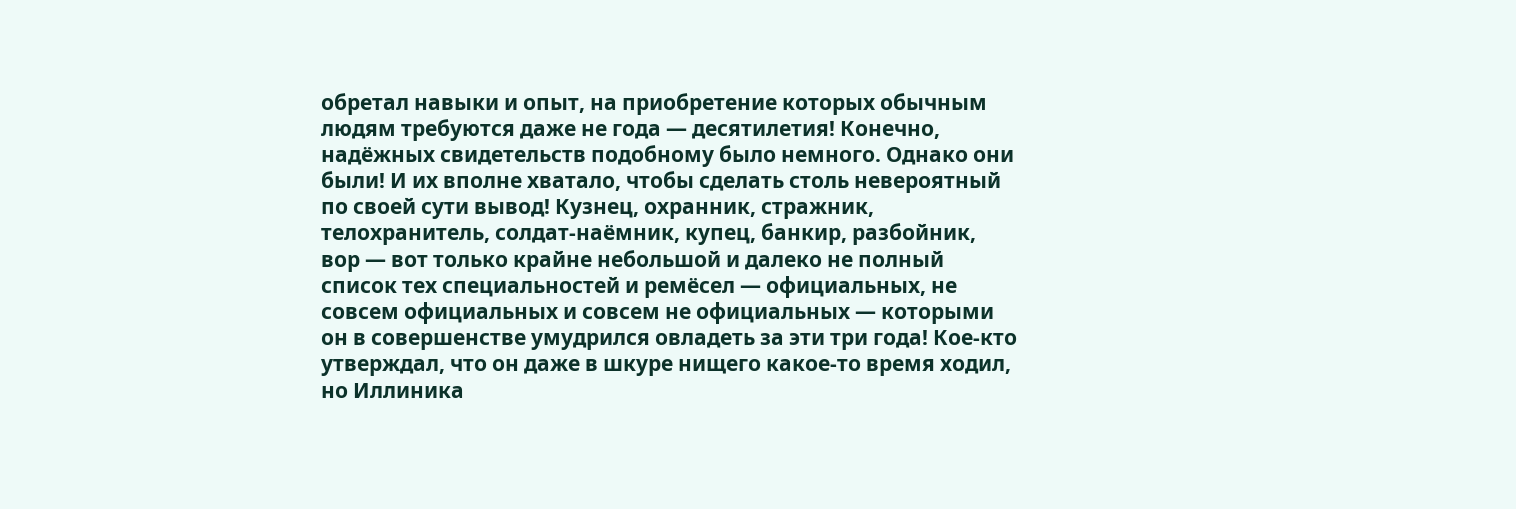обретал навыки и опыт, на приобретение которых обычным людям требуются даже не года — десятилетия! Конечно, надёжных свидетельств подобному было немного. Однако они были! И их вполне хватало, чтобы сделать столь невероятный по своей сути вывод! Кузнец, охранник, стражник, телохранитель, солдат-наёмник, купец, банкир, разбойник, вор — вот только крайне небольшой и далеко не полный список тех специальностей и ремёсел — официальных, не совсем официальных и совсем не официальных — которыми он в совершенстве умудрился овладеть за эти три года! Кое-кто утверждал, что он даже в шкуре нищего какое-то время ходил, но Иллиника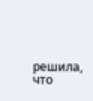решила, что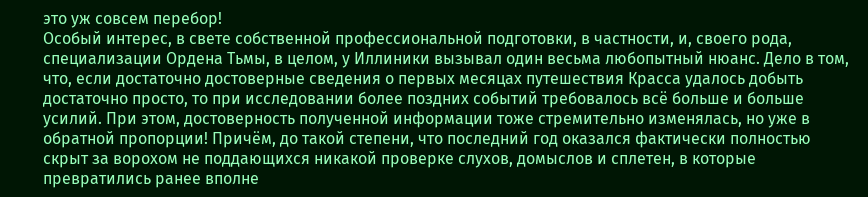это уж совсем перебор!
Особый интерес, в свете собственной профессиональной подготовки, в частности, и, своего рода, специализации Ордена Тьмы, в целом, у Иллиники вызывал один весьма любопытный нюанс. Дело в том, что, если достаточно достоверные сведения о первых месяцах путешествия Красса удалось добыть достаточно просто, то при исследовании более поздних событий требовалось всё больше и больше усилий. При этом, достоверность полученной информации тоже стремительно изменялась, но уже в обратной пропорции! Причём, до такой степени, что последний год оказался фактически полностью скрыт за ворохом не поддающихся никакой проверке слухов, домыслов и сплетен, в которые превратились ранее вполне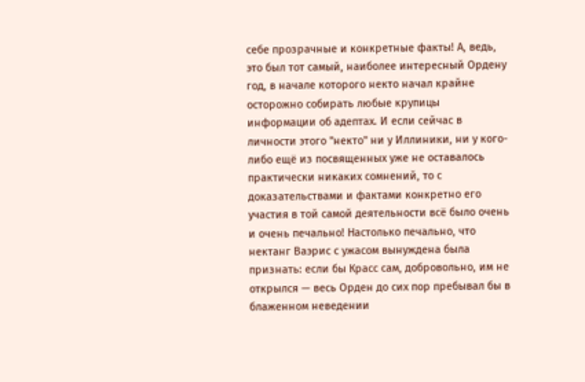себе прозрачные и конкретные факты! А, ведь, это был тот самый, наиболее интересный Ордену год, в начале которого некто начал крайне осторожно собирать любые крупицы информации об адептах. И если сейчас в личности этого "некто" ни у Иллиники, ни у кого-либо ещё из посвященных уже не оставалось практически никаких сомнений, то с доказательствами и фактами конкретно его участия в той самой деятельности всё было очень и очень печально! Настолько печально, что нектанг Ваэрис с ужасом вынуждена была признать: если бы Красс сам, добровольно, им не открылся — весь Орден до сих пор пребывал бы в блаженном неведении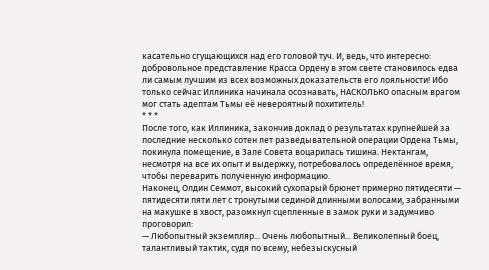касательно сгущающихся над его головой туч. И, ведь, что интересно: добровольное представление Красса Ордену в этом свете становилось едва ли самым лучшим из всех возможных доказательств его лояльности! Ибо только сейчас Иллиника начинала осознавать, НАСКОЛЬКО опасным врагом мог стать адептам Тьмы её невероятный похититель!
* * *
После того, как Иллиника, закончив доклад о результатах крупнейшей за последние несколько сотен лет разведывательной операции Ордена Тьмы, покинула помещение, в Зале Совета воцарилась тишина. Нектангам, несмотря на все их опыт и выдержку, потребовалось определённое время, чтобы переварить полученную информацию.
Наконец, Олдин Семмот, высокий сухопарый брюнет примерно пятидесяти — пятидесяти пяти лет с тронутыми сединой длинными волосами, забранными на макушке в хвост, разомкнул сцепленные в замок руки и задумчиво проговорил:
— Любопытный экземпляр... Очень любопытный... Великолепный боец, талантливый тактик, судя по всему, небезыскусный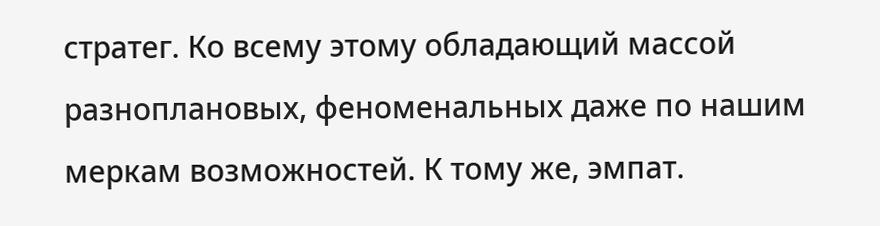стратег. Ко всему этому обладающий массой разноплановых, феноменальных даже по нашим меркам возможностей. К тому же, эмпат.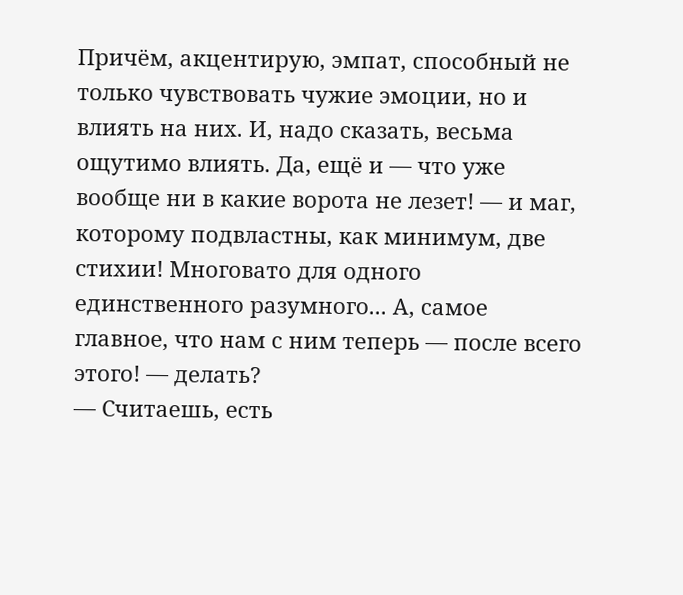Причём, акцентирую, эмпат, способный не только чувствовать чужие эмоции, но и влиять на них. И, надо сказать, весьма ощутимо влиять. Да, ещё и — что уже вообще ни в какие ворота не лезет! — и маг, которому подвластны, как минимум, две стихии! Многовато для одного единственного разумного... А, самое главное, что нам с ним теперь — после всего этого! — делать?
— Считаешь, есть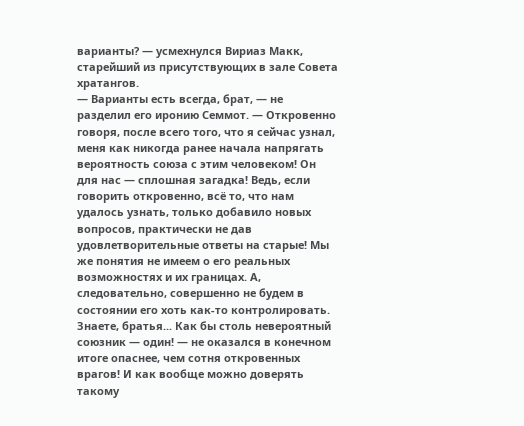варианты? — усмехнулся Вириаз Макк, старейший из присутствующих в зале Совета хратангов.
— Варианты есть всегда, брат, — не разделил его иронию Семмот. — Откровенно говоря, после всего того, что я сейчас узнал, меня как никогда ранее начала напрягать вероятность союза с этим человеком! Он для нас — сплошная загадка! Ведь, если говорить откровенно, всё то, что нам удалось узнать, только добавило новых вопросов, практически не дав удовлетворительные ответы на старые! Мы же понятия не имеем о его реальных возможностях и их границах. А, следовательно, совершенно не будем в состоянии его хоть как-то контролировать. Знаете, братья... Как бы столь невероятный союзник — один! — не оказался в конечном итоге опаснее, чем сотня откровенных врагов! И как вообще можно доверять такому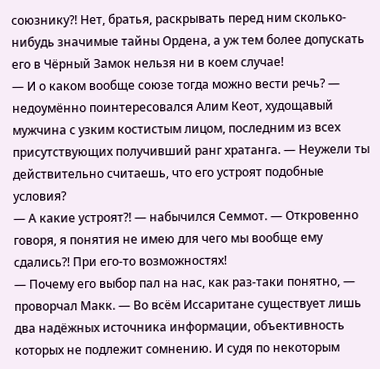союзнику?! Нет, братья, раскрывать перед ним сколько-нибудь значимые тайны Ордена, а уж тем более допускать его в Чёрный Замок нельзя ни в коем случае!
— И о каком вообще союзе тогда можно вести речь? — недоумённо поинтересовался Алим Кеот, худощавый мужчина с узким костистым лицом, последним из всех присутствующих получивший ранг хратанга. — Неужели ты действительно считаешь, что его устроят подобные условия?
— А какие устроят?! — набычился Семмот. — Откровенно говоря, я понятия не имею для чего мы вообще ему сдались?! При его-то возможностях!
— Почему его выбор пал на нас, как раз-таки понятно, — проворчал Макк. — Во всём Иссаритане существует лишь два надёжных источника информации, объективность которых не подлежит сомнению. И судя по некоторым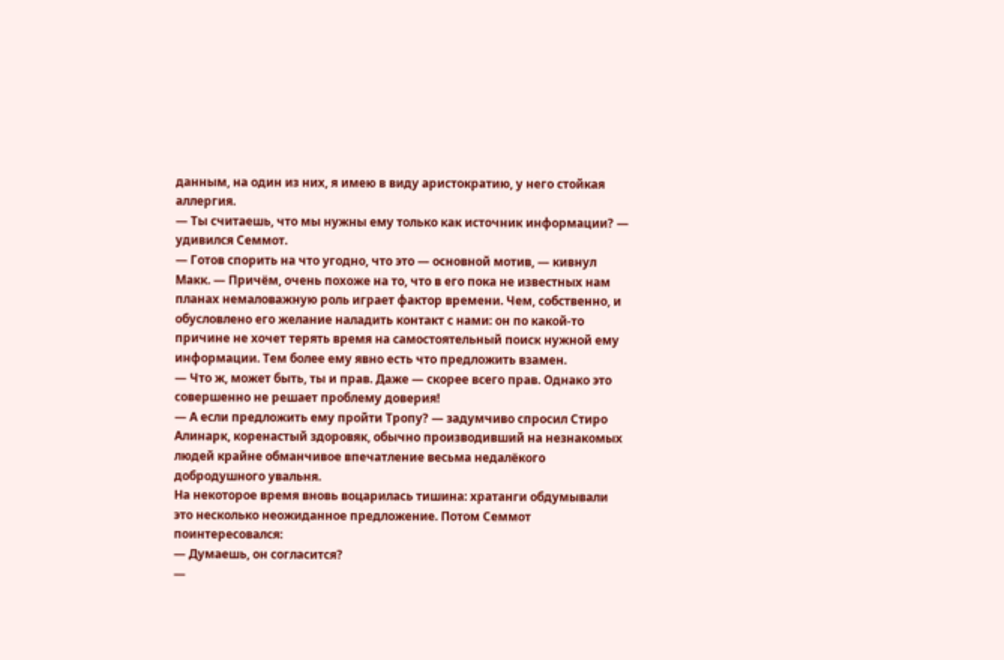данным, на один из них, я имею в виду аристократию, у него стойкая аллергия.
— Ты считаешь, что мы нужны ему только как источник информации? — удивился Семмот.
— Готов спорить на что угодно, что это — основной мотив, — кивнул Макк. — Причём, очень похоже на то, что в его пока не известных нам планах немаловажную роль играет фактор времени. Чем, собственно, и обусловлено его желание наладить контакт с нами: он по какой-то причине не хочет терять время на самостоятельный поиск нужной ему информации. Тем более ему явно есть что предложить взамен.
— Что ж, может быть, ты и прав. Даже — скорее всего прав. Однако это совершенно не решает проблему доверия!
— А если предложить ему пройти Тропу? — задумчиво спросил Стиро Алинарк, коренастый здоровяк, обычно производивший на незнакомых людей крайне обманчивое впечатление весьма недалёкого добродушного увальня.
На некоторое время вновь воцарилась тишина: хратанги обдумывали это несколько неожиданное предложение. Потом Семмот поинтересовался:
— Думаешь, он согласится?
—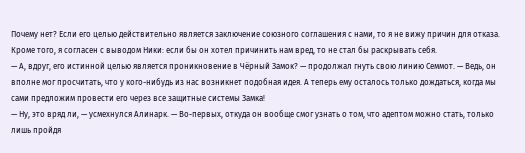Почему нет? Если его целью действительно является заключение союзного соглашения с нами, то я не вижу причин для отказа. Кроме того, я согласен с выводом Ники: если бы он хотел причинить нам вред, то не стал бы раскрывать себя.
— А, вдруг, его истинной целью является проникновение в Чёрный Замок? — продолжал гнуть свою линию Семмот. — Ведь, он вполне мог просчитать, что у кого-нибудь из нас возникнет подобная идея. А теперь ему осталось только дождаться, когда мы сами предложим провести его через все защитные системы Замка!
— Ну, это вряд ли, — усмехнулся Алинарк. — Во-первых, откуда он вообще смог узнать о том, что адептом можно стать, только лишь пройдя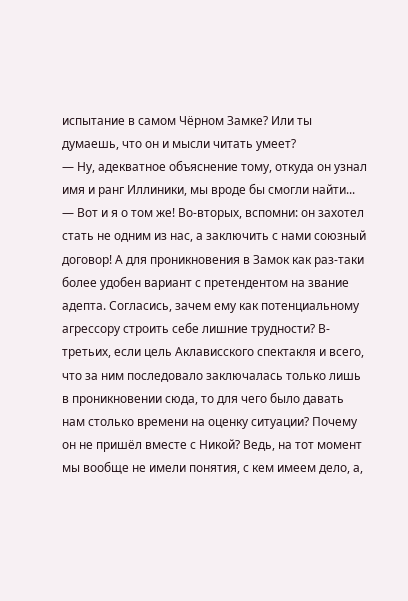испытание в самом Чёрном Замке? Или ты думаешь, что он и мысли читать умеет?
— Ну, адекватное объяснение тому, откуда он узнал имя и ранг Иллиники, мы вроде бы смогли найти...
— Вот и я о том же! Во-вторых, вспомни: он захотел стать не одним из нас, а заключить с нами союзный договор! А для проникновения в Замок как раз-таки более удобен вариант с претендентом на звание адепта. Согласись, зачем ему как потенциальному агрессору строить себе лишние трудности? В-третьих, если цель Аклависского спектакля и всего, что за ним последовало заключалась только лишь в проникновении сюда, то для чего было давать нам столько времени на оценку ситуации? Почему он не пришёл вместе с Никой? Ведь, на тот момент мы вообще не имели понятия, с кем имеем дело, а,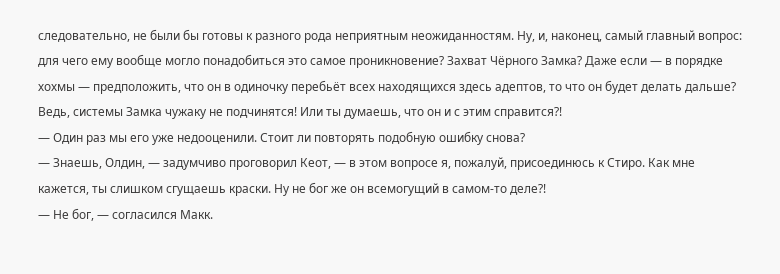следовательно, не были бы готовы к разного рода неприятным неожиданностям. Ну, и, наконец, самый главный вопрос: для чего ему вообще могло понадобиться это самое проникновение? Захват Чёрного Замка? Даже если — в порядке хохмы — предположить, что он в одиночку перебьёт всех находящихся здесь адептов, то что он будет делать дальше? Ведь, системы Замка чужаку не подчинятся! Или ты думаешь, что он и с этим справится?!
— Один раз мы его уже недооценили. Стоит ли повторять подобную ошибку снова?
— Знаешь, Олдин, — задумчиво проговорил Кеот, — в этом вопросе я, пожалуй, присоединюсь к Стиро. Как мне кажется, ты слишком сгущаешь краски. Ну не бог же он всемогущий в самом-то деле?!
— Не бог, — согласился Макк.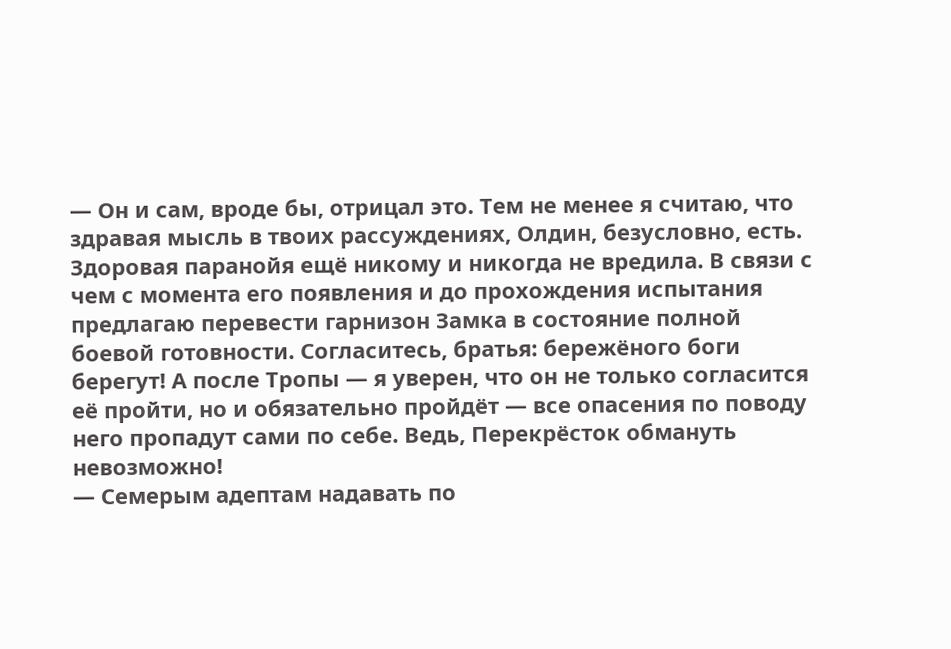— Он и сам, вроде бы, отрицал это. Тем не менее я считаю, что здравая мысль в твоих рассуждениях, Олдин, безусловно, есть. Здоровая паранойя ещё никому и никогда не вредила. В связи с чем с момента его появления и до прохождения испытания предлагаю перевести гарнизон Замка в состояние полной боевой готовности. Согласитесь, братья: бережёного боги берегут! А после Тропы — я уверен, что он не только согласится её пройти, но и обязательно пройдёт — все опасения по поводу него пропадут сами по себе. Ведь, Перекрёсток обмануть невозможно!
— Семерым адептам надавать по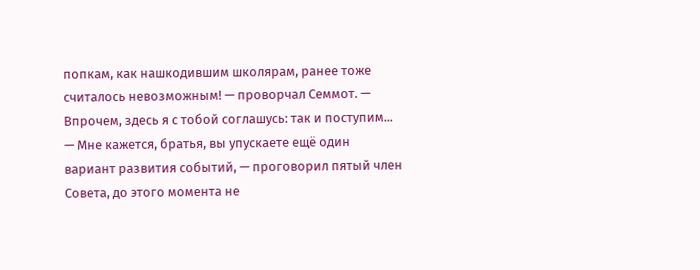попкам, как нашкодившим школярам, ранее тоже считалось невозможным! — проворчал Семмот. — Впрочем, здесь я с тобой соглашусь: так и поступим...
— Мне кажется, братья, вы упускаете ещё один вариант развития событий, — проговорил пятый член Совета, до этого момента не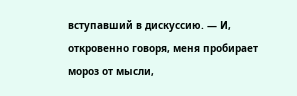вступавший в дискуссию. — И, откровенно говоря, меня пробирает мороз от мысли,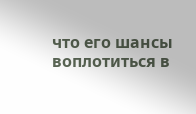что его шансы воплотиться в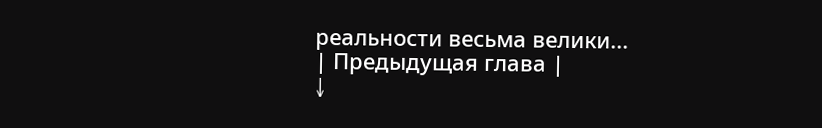реальности весьма велики...
| Предыдущая глава |
↓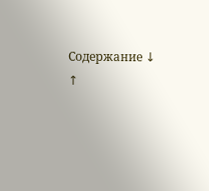Содержание ↓
↑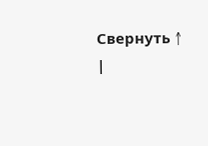Свернуть ↑
|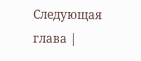Следующая глава |